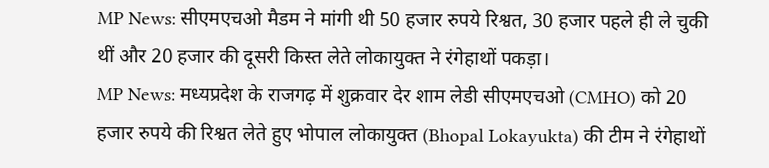MP News: सीएमएचओ मैडम ने मांगी थी 50 हजार रुपये रिश्वत, 30 हजार पहले ही ले चुकी थीं और 20 हजार की दूसरी किस्त लेते लोकायुक्त ने रंगेहाथों पकड़ा।
MP News: मध्यप्रदेश के राजगढ़ में शुक्रवार देर शाम लेडी सीएमएचओ (CMHO) को 20 हजार रुपये की रिश्वत लेते हुए भोपाल लोकायुक्त (Bhopal Lokayukta) की टीम ने रंगेहाथों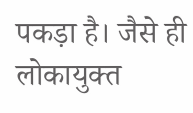पकड़ा है। जैसे ही लोकायुक्त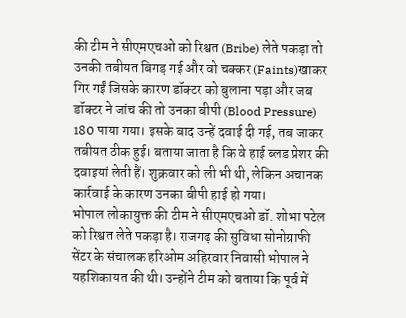की टीम ने सीएमएचओ को रिश्वत (Bribe) लेते पकड़ा तो उनकी तबीयत बिगड़ गई और वो चक्कर (Faints)खाकर गिर गईं जिसके कारण डॉक्टर को बुलाना पड़ा और जब डॉक्टर ने जांच की तो उनका बीपी (Blood Pressure) 180 पाया गया। इसके बाद उन्हें दवाई दी गई, तब जाकर तबीयत ठीक हुई। बताया जाता है कि वे हाई ब्लड प्रेशर की दवाइयां लेती हैं। शुक्रवार को ली भी थी, लेकिन अचानक कार्रवाई के कारण उनका बीपी हाई हो गया।
भोपाल लोकायुक्त की टीम ने सीएमएचओ डॉ. शोभा पटेल को रिश्वत लेते पकड़ा है। राजगढ़ की सुविधा सोनोग्राफी सेंटर के संचालक हरिओम अहिरवार निवासी भोपाल ने यहशिकायत की थी। उन्होंने टीम को बताया कि पूर्व में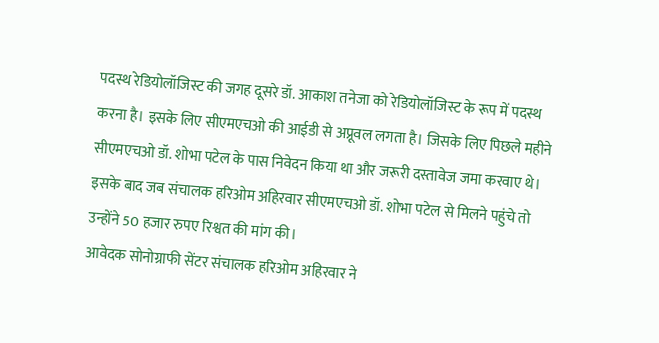पदस्थ रेडियोलॉजिस्ट की जगह दूसरे डॉ. आकाश तनेजा को रेडियोलॉजिस्ट के रूप में पदस्थ करना है। इसके लिए सीएमएचओ की आईडी से अप्रूवल लगता है। जिसके लिए पिछले महीने सीएमएचओ डॉ. शोभा पटेल के पास निवेदन किया था और जरूरी दस्तावेज जमा करवाए थे। इसके बाद जब संचालक हरिओम अहिरवार सीएमएचओ डॉ. शोभा पटेल से मिलने पहुंचे तो उन्होंने 50 हजार रुपए रिश्वत की मांग की।
आवेदक सोनोग्राफी सेंटर संचालक हरिओम अहिरवार ने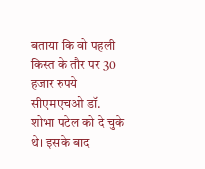बताया कि वो पहली किस्त के तौर पर 30 हजार रुपये सीएमएचओ डॉ. शोभा पटेल को दे चुके थे। इसके बाद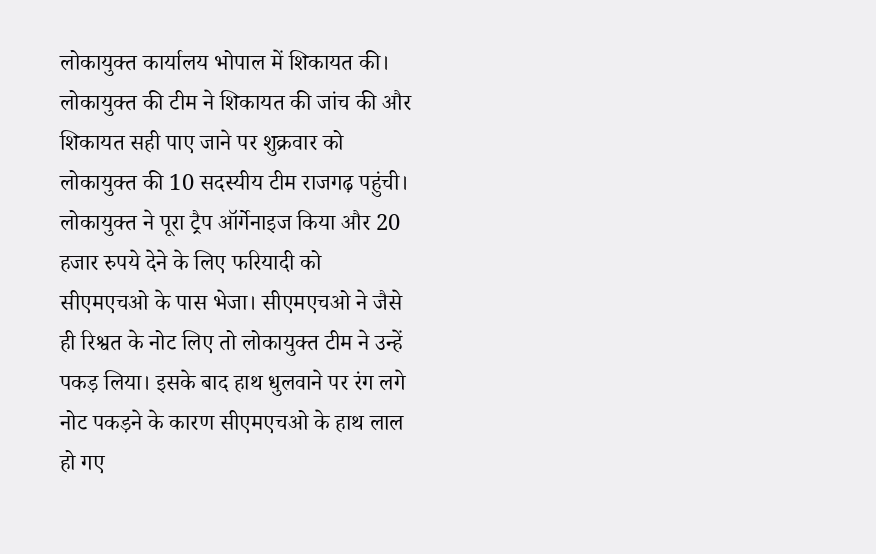लोकायुक्त कार्यालय भोपाल में शिकायत की। लोकायुक्त की टीम ने शिकायत की जांच की और शिकायत सही पाए जाने पर शुक्रवार को लोकायुक्त की 10 सदस्यीय टीम राजगढ़ पहुंची। लोकायुक्त ने पूरा ट्रैप ऑर्गेनाइज किया और 20 हजार रुपये देने के लिए फरियादी को सीएमएचओ के पास भेजा। सीएमएचओ ने जैसे ही रिश्वत के नोट लिए तो लोकायुक्त टीम ने उन्हें पकड़ लिया। इसके बाद हाथ धुलवाने पर रंग लगे नोट पकड़ने के कारण सीएमएचओ के हाथ लाल हो गए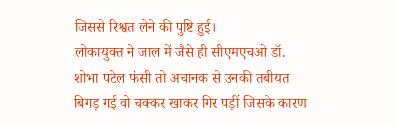जिससे रिश्वत लेने की पुष्टि हुई।
लोकायुक्त ने जाल में जैसे ही सीएमएचओ डॉ. शोभा पटेल फंसी तो अचानक से उनकी तबीयत बिगड़ गई वो चक्कर खाकर गिर पड़ीं जिसके कारण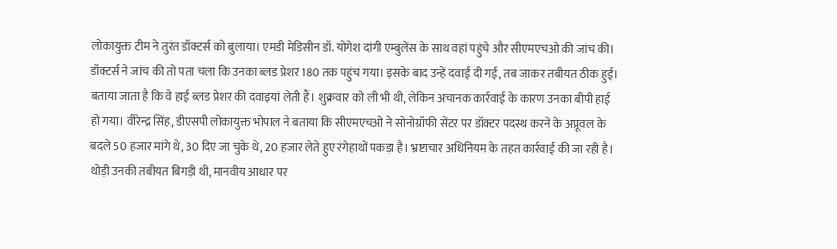लोकायुक्त टीम ने तुरंत डॉक्टर्स को बुलाया। एमडी मेडिसीन डॉ. योगेश दांगी एम्बुलेंस के साथ वहां पहुंचे और सीएमएचओ की जांच की। डॉक्टर्स ने जांच की तो पता चला कि उनका ब्लड प्रेशर 180 तक पहुंच गया। इसके बाद उन्हें दवाई दी गई, तब जाकर तबीयत ठीक हुई। बताया जाता है कि वे हाई ब्लड प्रेशर की दवाइयां लेती हैं। शुक्रवार को ली भी थी, लेकिन अचानक कार्रवाई के कारण उनका बीपी हाई हो गया। वीरेन्द्र सिंह, डीएसपी लोकायुक्त भोपाल ने बताया कि सीएमएचओ ने सोनोग्रॉफी सेंटर पर डॉक्टर पदस्थ करने के अप्रूवल के बदले 50 हजार मांगे थे, 30 दिए जा चुके थे, 20 हजार लेते हुए रंगेहाथों पकड़ा है। भ्रष्टाचार अधिनियम के तहत कार्रवाई की जा रही है। थोड़ी उनकी तबीयत बिगड़ी थी, मानवीय आधार पर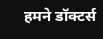हमने डॉक्टर्स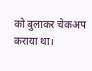को बुलाकर चेकअप कराया था।